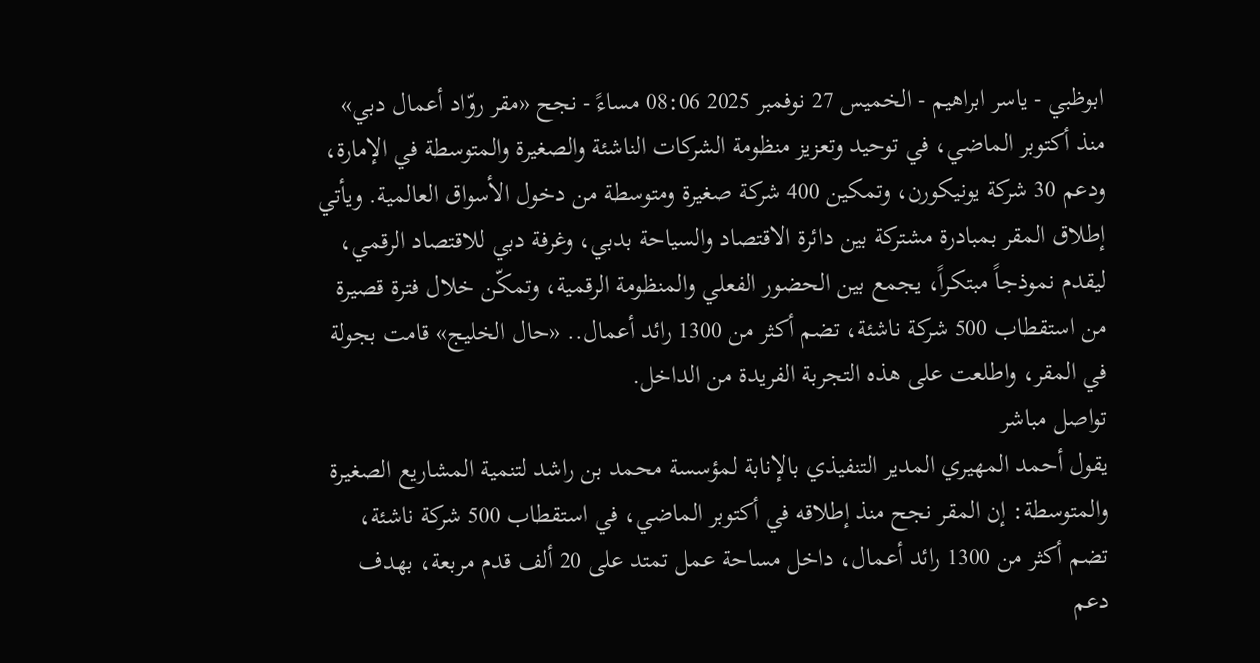ابوظبي - ياسر ابراهيم - الخميس 27 نوفمبر 2025 08:06 مساءً - نجح «مقر روّاد أعمال دبي» منذ أكتوبر الماضي، في توحيد وتعزيز منظومة الشركات الناشئة والصغيرة والمتوسطة في الإمارة، ودعم 30 شركة يونيكورن، وتمكين 400 شركة صغيرة ومتوسطة من دخول الأسواق العالمية. ويأتي إطلاق المقر بمبادرة مشتركة بين دائرة الاقتصاد والسياحة بدبي، وغرفة دبي للاقتصاد الرقمي، ليقدم نموذجاً مبتكراً، يجمع بين الحضور الفعلي والمنظومة الرقمية، وتمكّن خلال فترة قصيرة من استقطاب 500 شركة ناشئة، تضم أكثر من 1300 رائد أعمال.. «حال الخليج» قامت بجولة في المقر، واطلعت على هذه التجربة الفريدة من الداخل.
تواصل مباشر
يقول أحمد المهيري المدير التنفيذي بالإنابة لمؤسسة محمد بن راشد لتنمية المشاريع الصغيرة والمتوسطة: إن المقر نجح منذ إطلاقه في أكتوبر الماضي، في استقطاب 500 شركة ناشئة، تضم أكثر من 1300 رائد أعمال، داخل مساحة عمل تمتد على 20 ألف قدم مربعة، بهدف دعم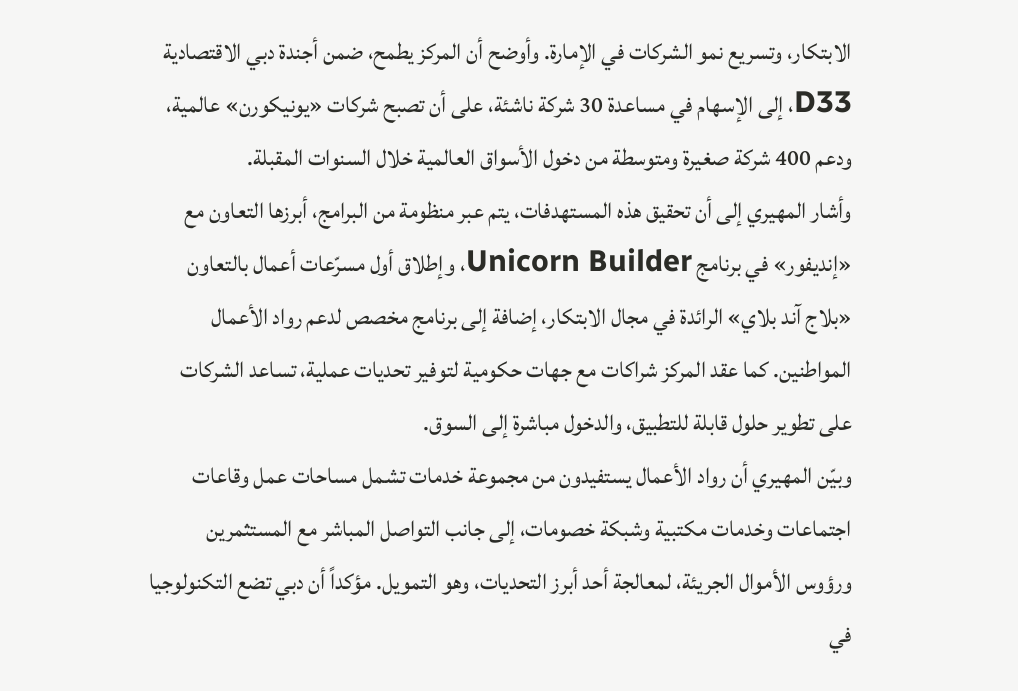الابتكار، وتسريع نمو الشركات في الإمارة. وأوضح أن المركز يطمح، ضمن أجندة دبي الاقتصادية D33، إلى الإسهام في مساعدة 30 شركة ناشئة، على أن تصبح شركات «يونيكورن» عالمية، ودعم 400 شركة صغيرة ومتوسطة من دخول الأسواق العالمية خلال السنوات المقبلة.
وأشار المهيري إلى أن تحقيق هذه المستهدفات، يتم عبر منظومة من البرامج، أبرزها التعاون مع «إنديفور» في برنامج Unicorn Builder، وإطلاق أول مسرّعات أعمال بالتعاون «بلاج آند بلاي» الرائدة في مجال الابتكار، إضافة إلى برنامج مخصص لدعم رواد الأعمال المواطنين. كما عقد المركز شراكات مع جهات حكومية لتوفير تحديات عملية، تساعد الشركات على تطوير حلول قابلة للتطبيق، والدخول مباشرة إلى السوق.
وبيّن المهيري أن رواد الأعمال يستفيدون من مجموعة خدمات تشمل مساحات عمل وقاعات اجتماعات وخدمات مكتبية وشبكة خصومات، إلى جانب التواصل المباشر مع المستثمرين ورؤوس الأموال الجريئة، لمعالجة أحد أبرز التحديات، وهو التمويل. مؤكداً أن دبي تضع التكنولوجيا في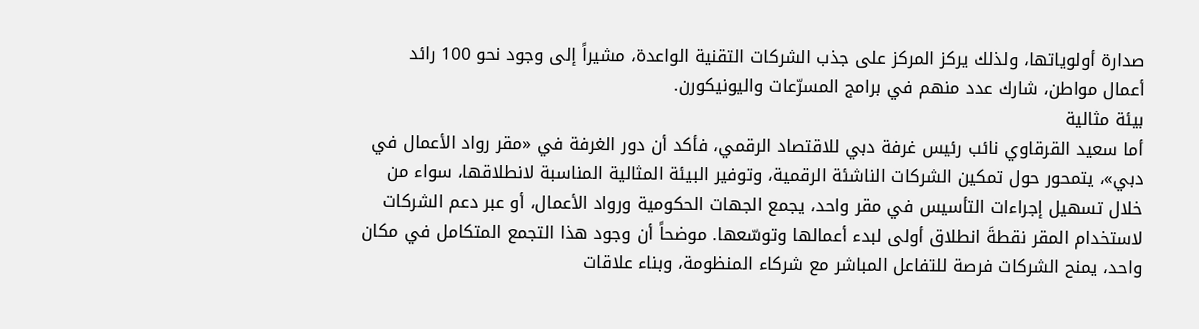صدارة أولوياتها، ولذلك يركز المركز على جذب الشركات التقنية الواعدة، مشيراً إلى وجود نحو 100 رائد أعمال مواطن، شارك عدد منهم في برامج المسرّعات واليونيكورن.
بيئة مثالية
أما سعيد القرقاوي نائب رئيس غرفة دبي للاقتصاد الرقمي، فأكد أن دور الغرفة في «مقر رواد الأعمال في دبي»، يتمحور حول تمكين الشركات الناشئة الرقمية، وتوفير البيئة المثالية المناسبة لانطلاقها، سواء من خلال تسهيل إجراءات التأسيس في مقر واحد، يجمع الجهات الحكومية ورواد الأعمال، أو عبر دعم الشركات لاستخدام المقر نقطةَ انطلاق أولى لبدء أعمالها وتوسّعها. موضحاً أن وجود هذا التجمع المتكامل في مكان واحد، يمنح الشركات فرصة للتفاعل المباشر مع شركاء المنظومة، وبناء علاقات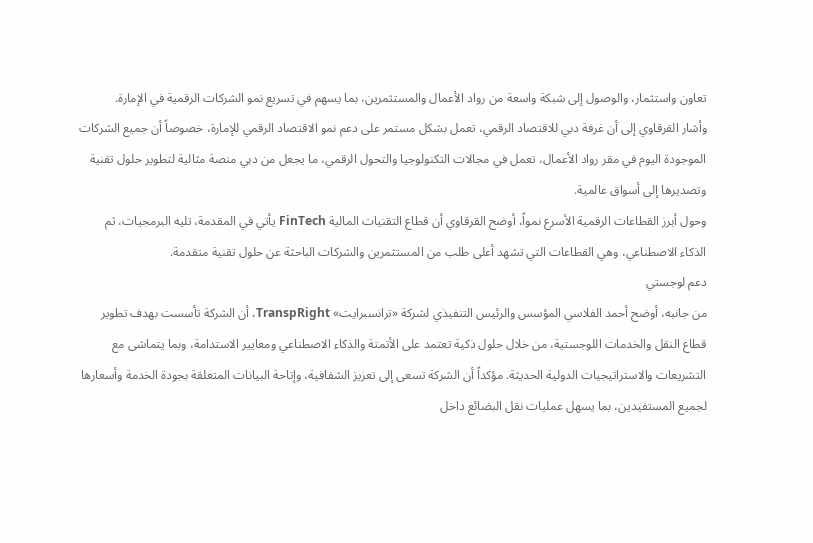تعاون واستثمار، والوصول إلى شبكة واسعة من رواد الأعمال والمستثمرين، بما يسهم في تسريع نمو الشركات الرقمية في الإمارة.
وأشار القرقاوي إلى أن غرفة دبي للاقتصاد الرقمي، تعمل بشكل مستمر على دعم نمو الاقتصاد الرقمي للإمارة، خصوصاً أن جميع الشركات الموجودة اليوم في مقر رواد الأعمال، تعمل في مجالات التكنولوجيا والتحول الرقمي، ما يجعل من دبي منصة مثالية لتطوير حلول تقنية وتصديرها إلى أسواق عالمية.
وحول أبرز القطاعات الرقمية الأسرع نمواً، أوضح القرقاوي أن قطاع التقنيات المالية FinTech يأتي في المقدمة، تليه البرمجيات، ثم الذكاء الاصطناعي، وهي القطاعات التي تشهد أعلى طلب من المستثمرين والشركات الباحثة عن حلول تقنية متقدمة.
دعم لوجستي
من جانبه، أوضح أحمد الفلاسي المؤسس والرئيس التنفيذي لشركة «ترانسبرايت» TranspRight، أن الشركة تأسست بهدف تطوير قطاع النقل والخدمات اللوجستية، من خلال حلول ذكية تعتمد على الأتمتة والذكاء الاصطناعي ومعايير الاستدامة، وبما يتماشى مع التشريعات والاستراتيجيات الدولية الحديثة. مؤكداً أن الشركة تسعى إلى تعزيز الشفافية، وإتاحة البيانات المتعلقة بجودة الخدمة وأسعارها لجميع المستفيدين، بما يسهل عمليات نقل البضائع داخل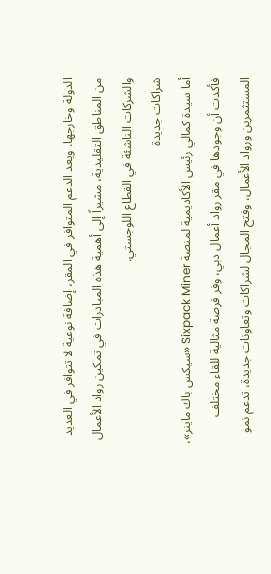الدولة وخارجها. ويعد الدعم المتوافر في المقر، إضافة نوعية لا تتوافر في العديد من المناطق التقليدية، مشيراً إلى أهمية هذه المبادرات في تمكين رواد الأعمال والشركات الناشئة في القطاع اللوجستي.
شراكات جديدة
أما سيدة كمالي رئيس الأكاديمية لمنصة Sixpack Miner «سيكس باك ماينر»، فأكدت أن وجودها في مقر رواد أعمال دبي، وفر فرصة مثالية للقاء مختلف المستثمرين ورواد الأعمال، وفتح المجال لشراكات وتعاونات جديدة، تدعم نمو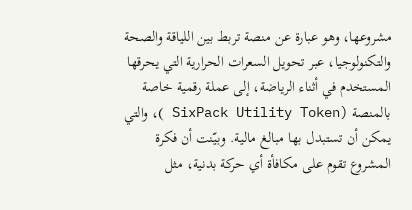مشروعها، وهو عبارة عن منصة تربط بين اللياقة والصحة والتكنولوجيا، عبر تحويل السعرات الحرارية التي يحرقها المستخدم في أثناء الرياضة، إلى عملة رقمية خاصة بالمنصة (SixPack Utility Token )، والتي يمكن أن تستبدل بها مبالغ مالية. وبيّنت أن فكرة المشروع تقوم على مكافأة أي حركة بدنية، مثل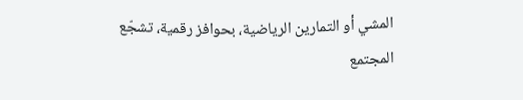المشي أو التمارين الرياضية، بحوافز رقمية، تشجّع المجتمع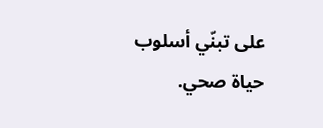على تبنّي أسلوب حياة صحي.